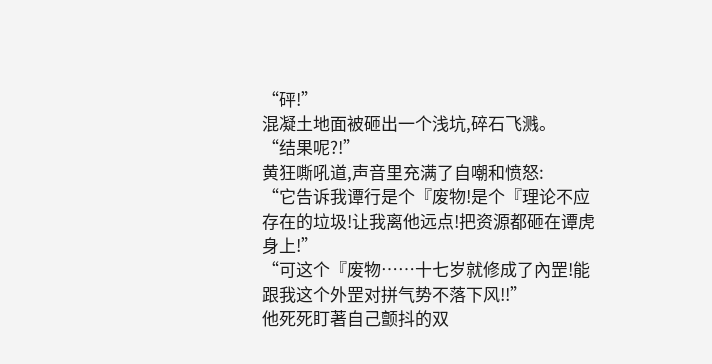“砰!”
混凝土地面被砸出一个浅坑,碎石飞溅。
“结果呢?!”
黄狂嘶吼道,声音里充满了自嘲和愤怒:
“它告诉我谭行是个『废物!是个『理论不应存在的垃圾!让我离他远点!把资源都砸在谭虎身上!”
“可这个『废物……十七岁就修成了內罡!能跟我这个外罡对拼气势不落下风!!”
他死死盯著自己颤抖的双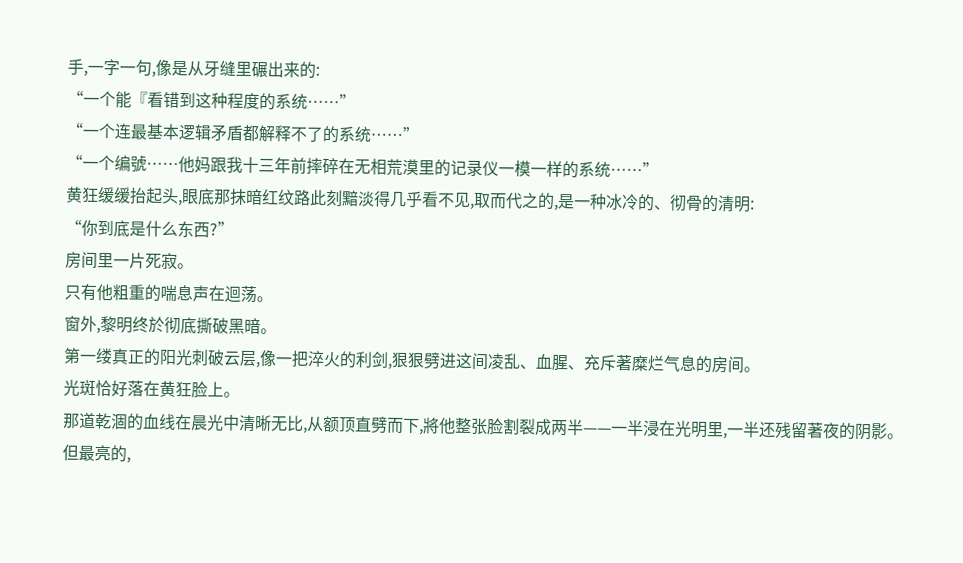手,一字一句,像是从牙缝里碾出来的:
“一个能『看错到这种程度的系统……”
“一个连最基本逻辑矛盾都解释不了的系统……”
“一个编號……他妈跟我十三年前摔碎在无相荒漠里的记录仪一模一样的系统……”
黄狂缓缓抬起头,眼底那抹暗红纹路此刻黯淡得几乎看不见,取而代之的,是一种冰冷的、彻骨的清明:
“你到底是什么东西?”
房间里一片死寂。
只有他粗重的喘息声在迴荡。
窗外,黎明终於彻底撕破黑暗。
第一缕真正的阳光刺破云层,像一把淬火的利剑,狠狠劈进这间凌乱、血腥、充斥著糜烂气息的房间。
光斑恰好落在黄狂脸上。
那道乾涸的血线在晨光中清晰无比,从额顶直劈而下,將他整张脸割裂成两半——一半浸在光明里,一半还残留著夜的阴影。
但最亮的,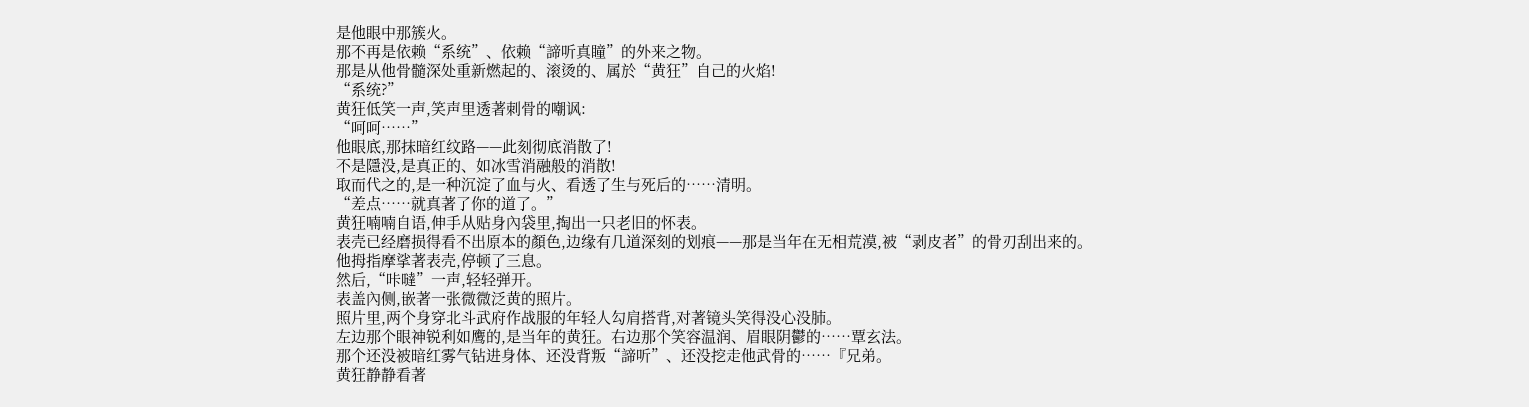是他眼中那簇火。
那不再是依赖“系统”、依赖“諦听真瞳”的外来之物。
那是从他骨髓深处重新燃起的、滚烫的、属於“黄狂”自己的火焰!
“系统?”
黄狂低笑一声,笑声里透著刺骨的嘲讽:
“呵呵……”
他眼底,那抹暗红纹路——此刻彻底消散了!
不是隱没,是真正的、如冰雪消融般的消散!
取而代之的,是一种沉淀了血与火、看透了生与死后的……清明。
“差点……就真著了你的道了。”
黄狂喃喃自语,伸手从贴身內袋里,掏出一只老旧的怀表。
表壳已经磨损得看不出原本的顏色,边缘有几道深刻的划痕——那是当年在无相荒漠,被“剥皮者”的骨刃刮出来的。
他拇指摩挲著表壳,停顿了三息。
然后,“咔噠”一声,轻轻弹开。
表盖內侧,嵌著一张微微泛黄的照片。
照片里,两个身穿北斗武府作战服的年轻人勾肩搭背,对著镜头笑得没心没肺。
左边那个眼神锐利如鹰的,是当年的黄狂。右边那个笑容温润、眉眼阴鬱的……覃玄法。
那个还没被暗红雾气钻进身体、还没背叛“諦听”、还没挖走他武骨的……『兄弟。
黄狂静静看著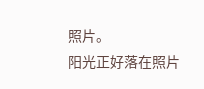照片。
阳光正好落在照片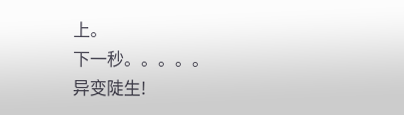上。
下一秒。。。。。
异变陡生!